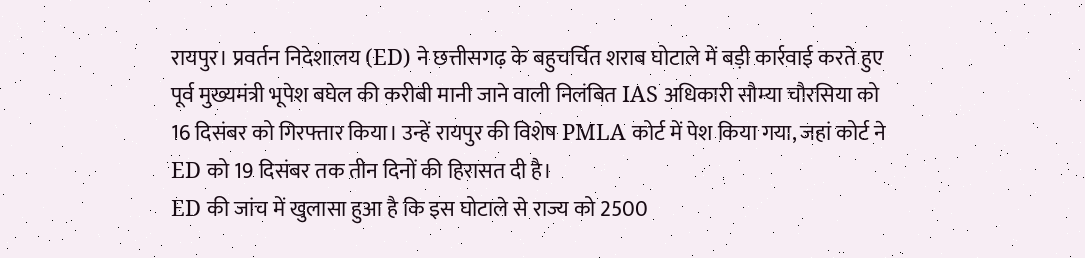रायपुर। प्रवर्तन निदेशालय (ED) ने छत्तीसगढ़ के बहुचर्चित शराब घोटाले में बड़ी कार्रवाई करते हुए पूर्व मुख्यमंत्री भूपेश बघेल की करीबी मानी जाने वाली निलंबित IAS अधिकारी सौम्या चौरसिया को 16 दिसंबर को गिरफ्तार किया। उन्हें रायपुर की विशेष PMLA कोर्ट में पेश किया गया, जहां कोर्ट ने ED को 19 दिसंबर तक तीन दिनों की हिरासत दी है।
ED की जांच में खुलासा हुआ है कि इस घोटाले से राज्य को 2500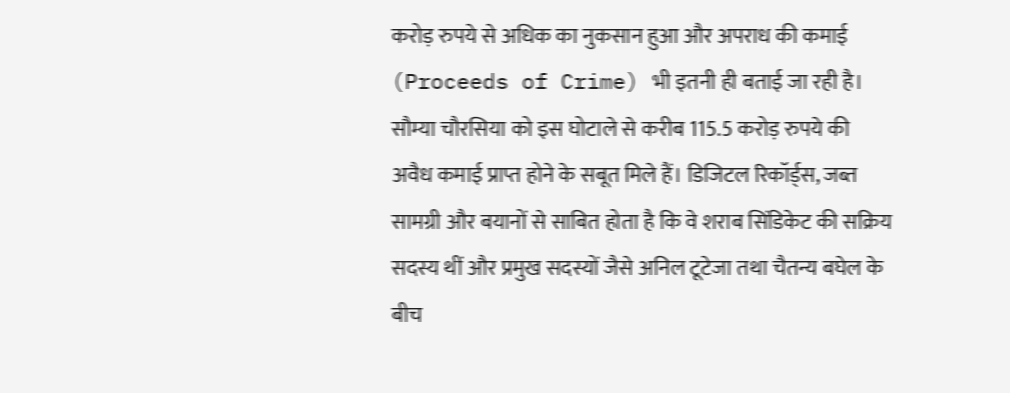करोड़ रुपये से अधिक का नुकसान हुआ और अपराध की कमाई (Proceeds of Crime) भी इतनी ही बताई जा रही है। सौम्या चौरसिया को इस घोटाले से करीब 115.5 करोड़ रुपये की अवैध कमाई प्राप्त होने के सबूत मिले हैं। डिजिटल रिकॉर्ड्स, जब्त सामग्री और बयानों से साबित होता है कि वे शराब सिंडिकेट की सक्रिय सदस्य थीं और प्रमुख सदस्यों जैसे अनिल टूटेजा तथा चैतन्य बघेल के बीच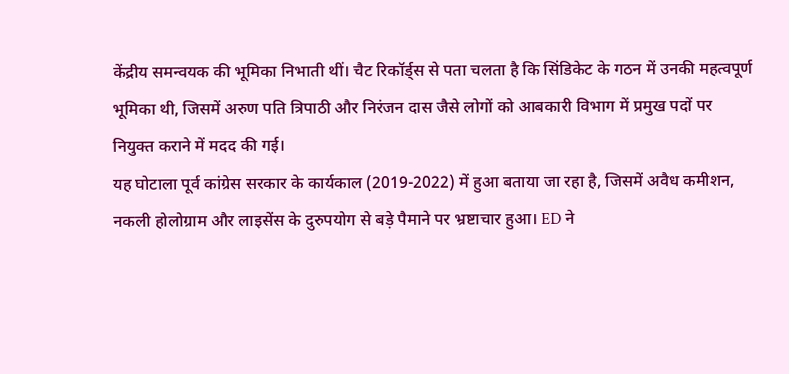केंद्रीय समन्वयक की भूमिका निभाती थीं। चैट रिकॉर्ड्स से पता चलता है कि सिंडिकेट के गठन में उनकी महत्वपूर्ण भूमिका थी, जिसमें अरुण पति त्रिपाठी और निरंजन दास जैसे लोगों को आबकारी विभाग में प्रमुख पदों पर नियुक्त कराने में मदद की गई।
यह घोटाला पूर्व कांग्रेस सरकार के कार्यकाल (2019-2022) में हुआ बताया जा रहा है, जिसमें अवैध कमीशन, नकली होलोग्राम और लाइसेंस के दुरुपयोग से बड़े पैमाने पर भ्रष्टाचार हुआ। ED ने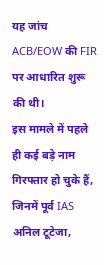यह जांच ACB/EOW की FIR पर आधारित शुरू की थी।
इस मामले में पहले ही कई बड़े नाम गिरफ्तार हो चुके हैं, जिनमें पूर्व IAS अनिल टूटेजा,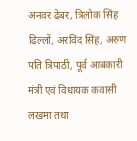अनवर ढेबर, त्रिलोक सिंह ढिल्लों, अरविंद सिंह, अरुण पति त्रिपाठी, पूर्व आबकारी मंत्री एवं विधायक कवासी लखमा तथा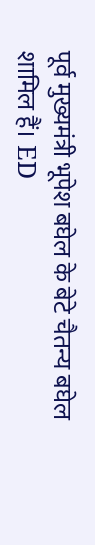पूर्व मुख्यमंत्री भूपेश बघेल के बेटे चैतन्य बघेल शामिल हैं। ED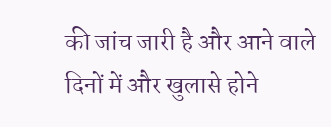की जांच जारी है और आने वाले दिनों में और खुलासे होने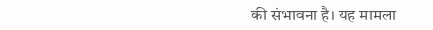की संभावना है। यह मामला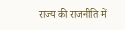राज्य की राजनीति में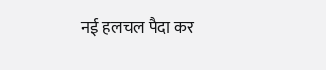नई हलचल पैदा कर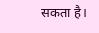सकता है।